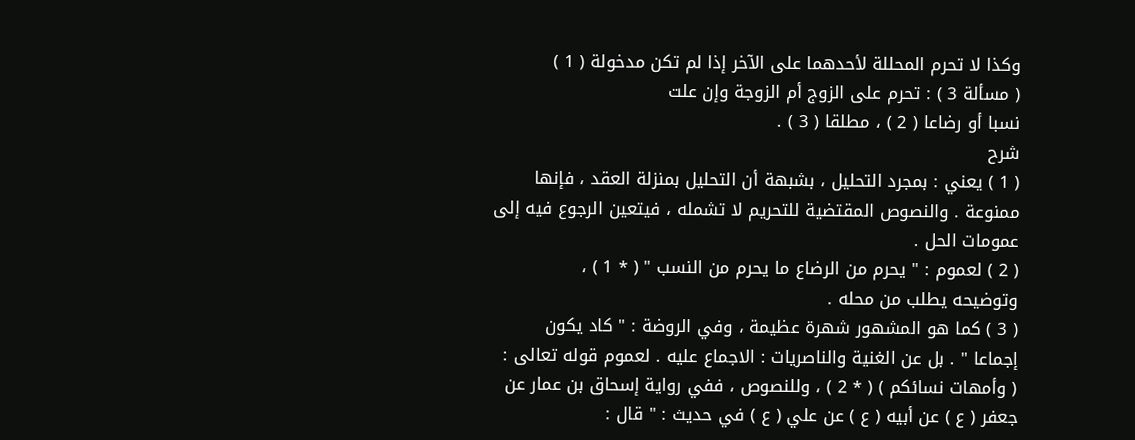وكذا لا تحرم المحللة لأحدهما على الآخر إذا لم تكن مدخولة ( 1 )
( مسألة 3 ) : تحرم على الزوج أم الزوجة وإن علت
نسبا أو رضاعا ( 2 ) ، مطلقا ( 3 ) .
شرح
( 1 ) يعني : بمجرد التحليل ، بشبهة أن التحليل بمنزلة العقد ، فإنها
ممنوعة . والنصوص المقتضية للتحريم لا تشمله ، فيتعين الرجوع فيه إلى
عمومات الحل .
( 2 ) لعموم : " يحرم من الرضاع ما يحرم من النسب " ( * 1 ) ،
وتوضيحه يطلب من محله .
( 3 ) كما هو المشهور شهرة عظيمة ، وفي الروضة : " كاد يكون
إجماعا " . بل عن الغنية والناصريات : الاجماع عليه . لعموم قوله تعالى :
( وأمهات نسائكم ) ( * 2 ) ، وللنصوص ، ففي رواية إسحاق بن عمار عن
جعفر ( ع ) عن أبيه ( ع ) عن علي ( ع ) في حديث : " قال :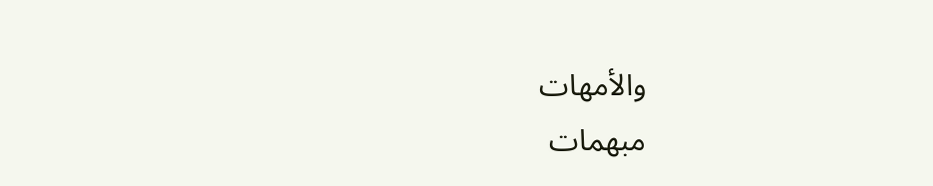والأمهات
مبهمات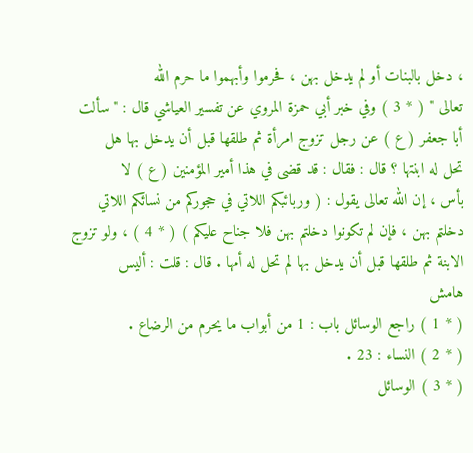، دخل بالبنات أو لم يدخل بهن ، فحرموا وأبهموا ما حرم الله
تعالى " ( * 3 ) وفي خبر أبي حمزة المروي عن تفسير العياشي قال : " سألت
أبا جعفر ( ع ) عن رجل تزوج امرأة ثم طلقها قبل أن يدخل بها هل
تحل له ابنتها ؟ قال : فقال : قد قضى في هذا أمير المؤمنين ( ع ) لا
بأس ، إن الله تعالى يقول : ( وربائبكم اللاتي في حجوركم من نسائكم اللاتي
دخلتم بهن ، فإن لم تكونوا دخلتم بهن فلا جناح عليكم ) ( * 4 ) ، ولو تزوج
الابنة ثم طلقها قبل أن يدخل بها لم تحل له أمها . قال : قلت : أليس
هامش
( * 1 ) راجع الوسائل باب : 1 من أبواب ما يحرم من الرضاع .
( * 2 ) النساء : 23 .
( * 3 ) الوسائل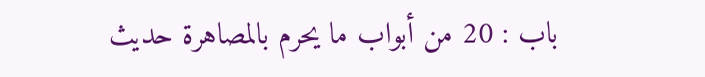باب : 20 من أبواب ما يحرم بالمصاهرة حديث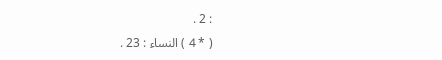: 2 .
( * 4 ) النساء : 23 .